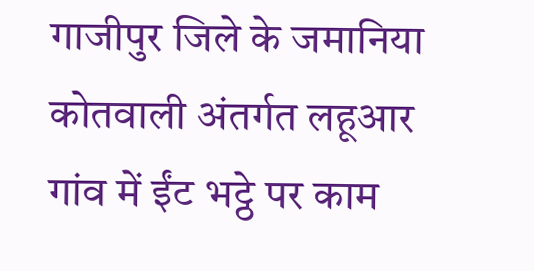गाजीपुर जिले के जमानिया कोतवाली अंतर्गत लहूआर गांव में ईंट भट्ठे पर काम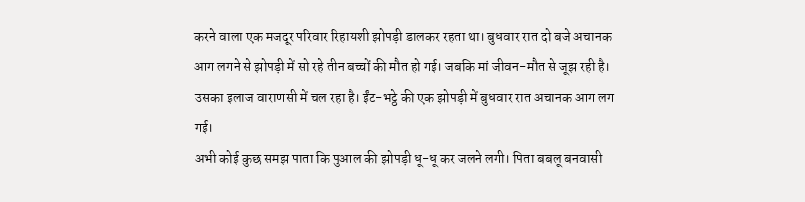करने वाला एक मजदूर परिवार रिहायशी झोपड़ी डालकर रहता था। बुधवार रात दो बजे अचानक आग लगने से झोपड़ी में सो रहे तीन बच्चों की मौत हो गई। जबकि मां जीवन-मौत से जूझ रही है। उसका इलाज वाराणसी में चल रहा है। ईंट-भट्ठे की एक झोपड़ी में बुधवार रात अचानक आग लग गई।
अभी कोई कुछ समझ पाता कि पुआल की झोपड़ी धू-धू कर जलने लगी। पिता बबलू बनवासी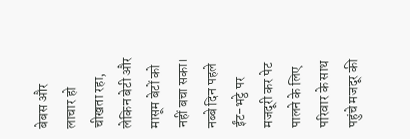बेबस और लाचार हो चीखता रहा, लेकिन बेटी और मासूम बेटों को नहीं बचा सका। नब्बे दिन पहले ईंट-भट्ठे पर मजदूरी कर पेट पालने के लिए परिवार के साथ पहुंचे मजदूर की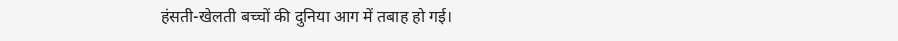हंसती-खेलती बच्चों की दुनिया आग में तबाह हो गई।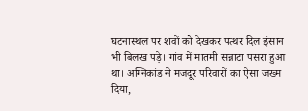घटनास्थल पर शवों को देखकर पत्थर दिल इंसान भी बिलख पड़े। गांव में मातमी सन्नाटा पसरा हुआ था। अग्निकांड ने मजदूर परिवारों का ऐसा जख्म दिया,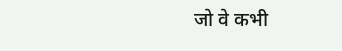जो वे कभी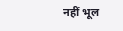नहीं भूल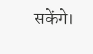सकेंगे।